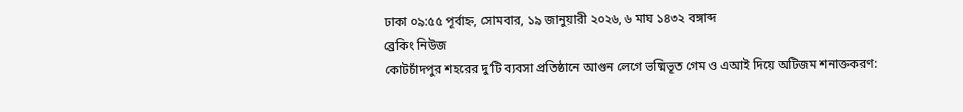ঢাকা ০৯:৫৫ পূর্বাহ্ন, সোমবার, ১৯ জানুয়ারী ২০২৬, ৬ মাঘ ১৪৩২ বঙ্গাব্দ
ব্রেকিং নিউজ
কোটচাঁদপুর শহরের দু’টি ব্যবসা প্রতিষ্ঠানে আগুন লেগে ভষ্মিভূত গেম ও এআই দিয়ে অটিজম শনাক্তকরণ: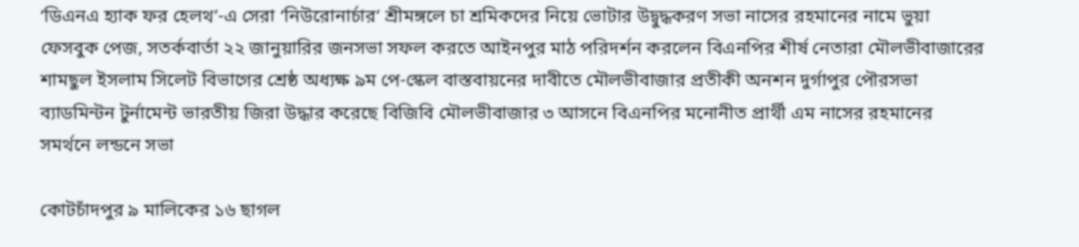‘ডিএনএ হ্যাক ফর হেলথ’-এ সেরা ‘নিউরোনার্চার’ শ্রীমঙ্গলে চা শ্রমিকদের নিয়ে ভোটার উদ্বুদ্ধকরণ সভা নাসের রহমানের নামে ভুয়া ফেসবুক পেজ, সতর্কবার্তা ২২ জানুয়ারির জনসভা সফল করতে আইনপুর মাঠ পরিদর্শন করলেন বিএনপির শীর্ষ নেতারা মৌলভীবাজারের শামছুল ইসলাম সিলেট বিভাগের শ্রেষ্ঠ অধ্যক্ষ ৯ম পে-স্কেল বাস্তবায়নের দাবীতে মৌলভীবাজার প্রতীকী অনশন দুর্গাপুর পৌরসভা ব্যাডমিন্টন টুর্নামেন্ট ভারতীয় জিরা উদ্ধার করেছে বিজিবি মৌলভীবাজার ৩ আসনে বিএনপির মনোনীত প্রার্থী এম নাসের রহমানের সমর্থনে লন্ডনে সভা

কোটচাঁদপুর ৯ মালিকের ১৬ ছাগল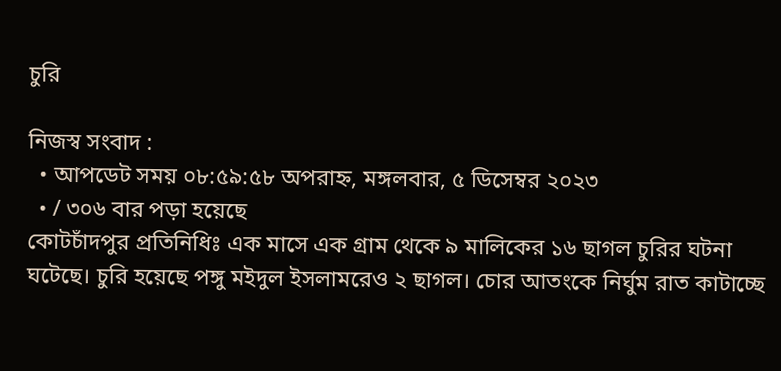চুরি

নিজস্ব সংবাদ :
  • আপডেট সময় ০৮:৫৯:৫৮ অপরাহ্ন, মঙ্গলবার, ৫ ডিসেম্বর ২০২৩
  • / ৩০৬ বার পড়া হয়েছে
কোটচাঁদপুর প্রতিনিধিঃ এক মাসে এক গ্রাম থেকে ৯ মালিকের ১৬ ছাগল চুরির ঘটনা ঘটেছে। চুরি হয়েছে পঙ্গু মইদুল ইসলামরেও ২ ছাগল। চোর আতংকে নির্ঘুম রাত কাটাচ্ছে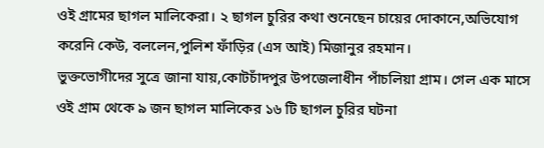ওই গ্রামের ছাগল মালিকেরা। ২ ছাগল চুরির কথা শুনেছেন চায়ের দোকানে,অভিযোগ করেনি কেউ, বললেন,পুলিশ ফাঁড়ির (এস আই) মিজানুর রহমান।
ভুক্তভোগীদের সুত্রে জানা যায়,কোটচাঁদপুর উপজেলাধীন পাঁচলিয়া গ্রাম। গেল এক মাসে ওই গ্রাম থেকে ৯ জন ছাগল মালিকের ১৬ টি ছাগল চুরির ঘটনা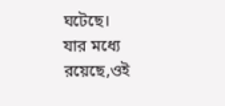ঘটেছে।
যার মধ্যে রয়েছে,ওই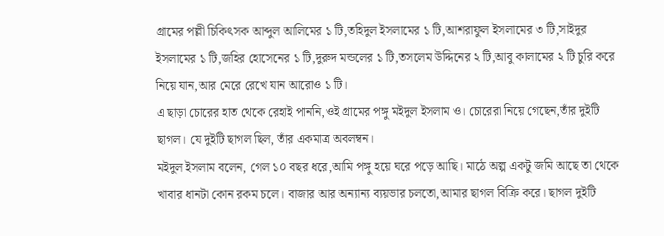গ্রামের পল্লী চিকিৎসক আব্দুল আলিমের ১ টি,তহিদুল ইসলামের ১ টি,আশরাফুল ইসলামের ৩ টি,সাইদুর ইসলামের ১ টি,জহির হোসেনের ১ টি,দুরুদ মন্ডলের ১ টি,তসলেম উদ্দিনের ২ টি,আবু কালামের ২ টি চুরি করে নিয়ে যান,আর মেরে রেখে যান আরোও ১ টি।
এ ছাড়া চোরের হাত থেকে রেহাই পাননি,ওই গ্রামের পঙ্গু মইদুল ইসলাম ও। চোরেরা নিয়ে গেছেন,তাঁর দুইটি ছাগল। যে দুইটি ছাগল ছিল, তাঁর একমাত্র অবলম্বন।
মইদুল ইসলাম বলেন, গেল ১০ বছর ধরে,আমি পঙ্গু হয়ে ঘরে পড়ে আছি। মাঠে অল্প একটু জমি আছে তা থেকে খাবার ধানটা কোন রকম চলে। বাজার আর অন্যান্য ব্যয়ভার চলতো,আমার ছাগল বিক্রি করে। ছাগল দুইটি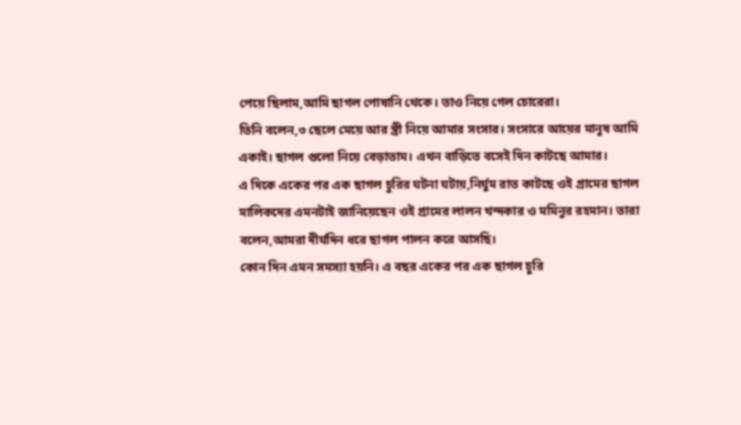পেয়ে ছিলাম,আমি ছাগল পোষানি থেকে। তাও নিয়ে গেল চোরেরা।
তিনি বলেন,৩ ছেলে মেয়ে আর স্ত্রী নিয়ে আমার সংসার। সংসারে আয়ের মানুষ আমি একাই। ছাগল গুলো নিয়ে বেড়াতাম। এখন বাড়িতে বসেই দিন কাটছে আমার।
এ দিকে একের পর এক ছাগল চুরির ঘটনা ঘটায়,নির্ঘুম রাত কাটছে ওই গ্রামের ছাগল মালিকদের এমনটাই জানিয়েছেন ওই গ্রামের লালন খন্দকার ও মমিনুর রহমান। তারা বলেন,আমরা দীর্ঘদিন ধরে ছাগল পালন করে আসছি।
কোন দিন এমন সমস্যা হয়নি। এ বছর একের পর এক ছাগল চুরি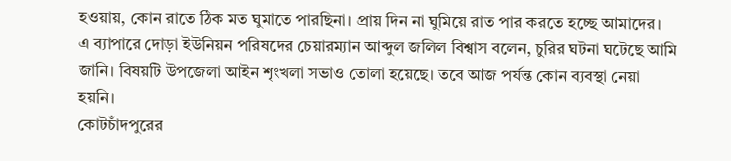হওয়ায়, কোন রাতে ঠিক মত ঘুমাতে পারছিনা। প্রায় দিন না ঘুমিয়ে রাত পার করতে হচ্ছে আমাদের।
এ ব্যাপারে দোড়া ইউনিয়ন পরিষদের চেয়ারম্যান আব্দুল জলিল বিশ্বাস বলেন, চুরির ঘটনা ঘটেছে আমি জানি। বিষয়টি উপজেলা আইন শৃংখলা সভাও তোলা হয়েছে। তবে আজ পর্যন্ত কোন ব্যবস্থা নেয়া হয়নি।
কোটচাঁদপুরের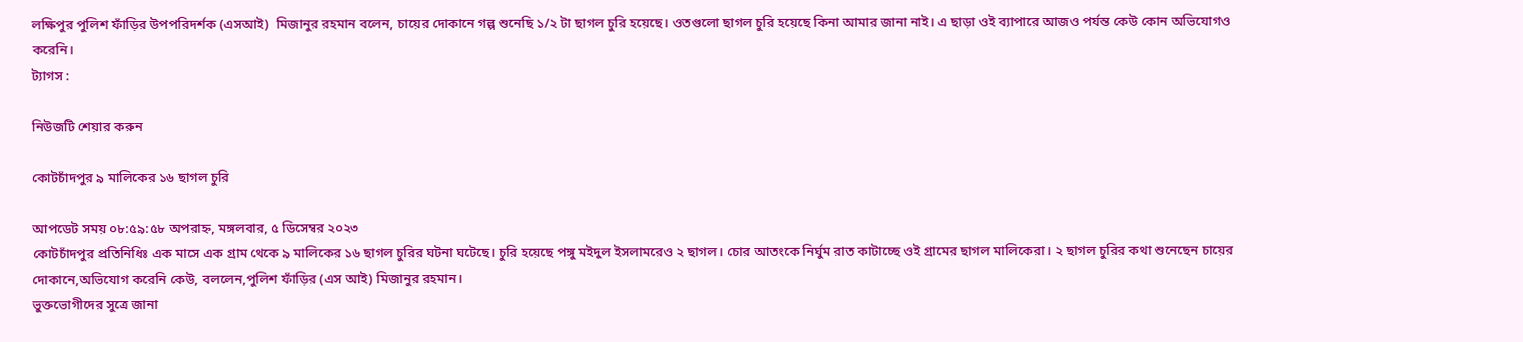লক্ষিপুর পুলিশ ফাঁড়ির উপপরিদর্শক (এসআই)  মিজানুর রহমান বলেন, চায়ের দোকানে গল্প শুনেছি ১/২ টা ছাগল চুরি হয়েছে। ওতগুলো ছাগল চুরি হয়েছে কিনা আমার জানা নাই। এ ছাড়া ওই ব্যাপারে আজও পর্যন্ত কেউ কোন অভিযোগও করেনি।
ট্যাগস :

নিউজটি শেয়ার করুন

কোটচাঁদপুর ৯ মালিকের ১৬ ছাগল চুরি

আপডেট সময় ০৮:৫৯:৫৮ অপরাহ্ন, মঙ্গলবার, ৫ ডিসেম্বর ২০২৩
কোটচাঁদপুর প্রতিনিধিঃ এক মাসে এক গ্রাম থেকে ৯ মালিকের ১৬ ছাগল চুরির ঘটনা ঘটেছে। চুরি হয়েছে পঙ্গু মইদুল ইসলামরেও ২ ছাগল। চোর আতংকে নির্ঘুম রাত কাটাচ্ছে ওই গ্রামের ছাগল মালিকেরা। ২ ছাগল চুরির কথা শুনেছেন চায়ের দোকানে,অভিযোগ করেনি কেউ, বললেন,পুলিশ ফাঁড়ির (এস আই) মিজানুর রহমান।
ভুক্তভোগীদের সুত্রে জানা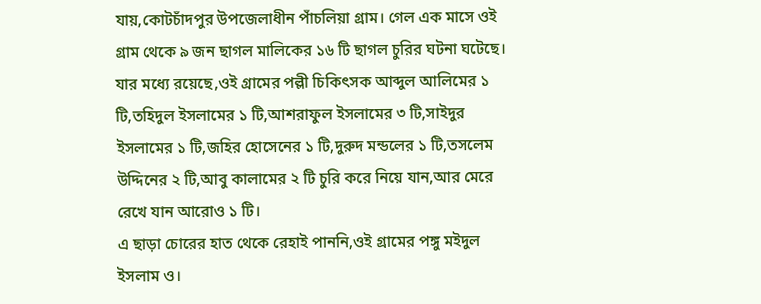যায়,কোটচাঁদপুর উপজেলাধীন পাঁচলিয়া গ্রাম। গেল এক মাসে ওই গ্রাম থেকে ৯ জন ছাগল মালিকের ১৬ টি ছাগল চুরির ঘটনা ঘটেছে।
যার মধ্যে রয়েছে,ওই গ্রামের পল্লী চিকিৎসক আব্দুল আলিমের ১ টি,তহিদুল ইসলামের ১ টি,আশরাফুল ইসলামের ৩ টি,সাইদুর ইসলামের ১ টি,জহির হোসেনের ১ টি,দুরুদ মন্ডলের ১ টি,তসলেম উদ্দিনের ২ টি,আবু কালামের ২ টি চুরি করে নিয়ে যান,আর মেরে রেখে যান আরোও ১ টি।
এ ছাড়া চোরের হাত থেকে রেহাই পাননি,ওই গ্রামের পঙ্গু মইদুল ইসলাম ও।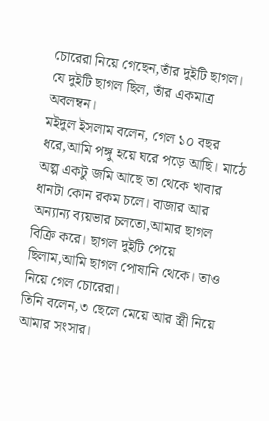চোরেরা নিয়ে গেছেন,তাঁর দুইটি ছাগল। যে দুইটি ছাগল ছিল, তাঁর একমাত্র অবলম্বন।
মইদুল ইসলাম বলেন, গেল ১০ বছর ধরে,আমি পঙ্গু হয়ে ঘরে পড়ে আছি। মাঠে অল্প একটু জমি আছে তা থেকে খাবার ধানটা কোন রকম চলে। বাজার আর অন্যান্য ব্যয়ভার চলতো,আমার ছাগল বিক্রি করে। ছাগল দুইটি পেয়ে ছিলাম,আমি ছাগল পোষানি থেকে। তাও নিয়ে গেল চোরেরা।
তিনি বলেন,৩ ছেলে মেয়ে আর স্ত্রী নিয়ে আমার সংসার।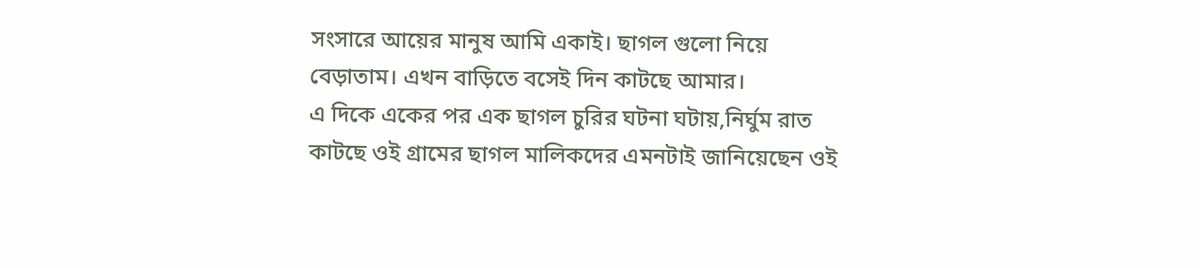সংসারে আয়ের মানুষ আমি একাই। ছাগল গুলো নিয়ে বেড়াতাম। এখন বাড়িতে বসেই দিন কাটছে আমার।
এ দিকে একের পর এক ছাগল চুরির ঘটনা ঘটায়,নির্ঘুম রাত কাটছে ওই গ্রামের ছাগল মালিকদের এমনটাই জানিয়েছেন ওই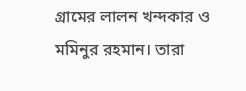গ্রামের লালন খন্দকার ও মমিনুর রহমান। তারা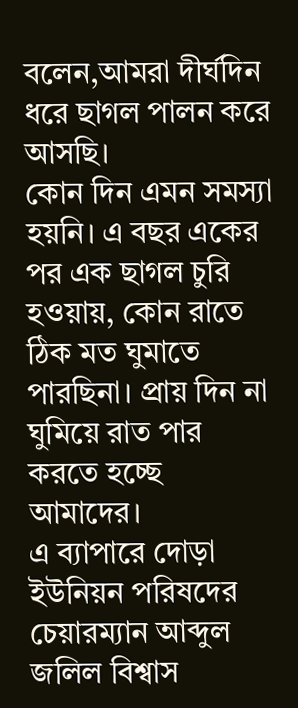বলেন,আমরা দীর্ঘদিন ধরে ছাগল পালন করে আসছি।
কোন দিন এমন সমস্যা হয়নি। এ বছর একের পর এক ছাগল চুরি হওয়ায়, কোন রাতে ঠিক মত ঘুমাতে পারছিনা। প্রায় দিন না ঘুমিয়ে রাত পার করতে হচ্ছে আমাদের।
এ ব্যাপারে দোড়া ইউনিয়ন পরিষদের চেয়ারম্যান আব্দুল জলিল বিশ্বাস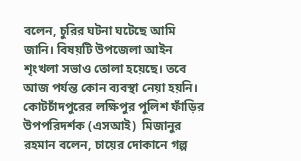বলেন, চুরির ঘটনা ঘটেছে আমি জানি। বিষয়টি উপজেলা আইন শৃংখলা সভাও তোলা হয়েছে। তবে আজ পর্যন্ত কোন ব্যবস্থা নেয়া হয়নি।
কোটচাঁদপুরের লক্ষিপুর পুলিশ ফাঁড়ির উপপরিদর্শক (এসআই)  মিজানুর রহমান বলেন, চায়ের দোকানে গল্প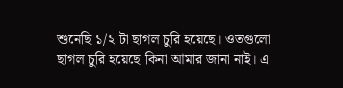শুনেছি ১/২ টা ছাগল চুরি হয়েছে। ওতগুলো ছাগল চুরি হয়েছে কিনা আমার জানা নাই। এ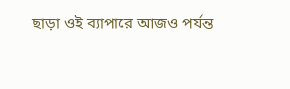ছাড়া ওই ব্যাপারে আজও পর্যন্ত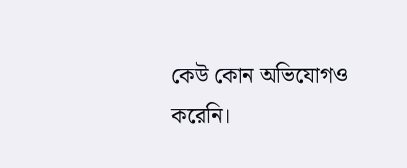কেউ কোন অভিযোগও করেনি।